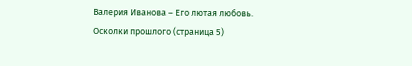Валерия Иванова – Его лютая любовь. Осколки прошлого (страница 5)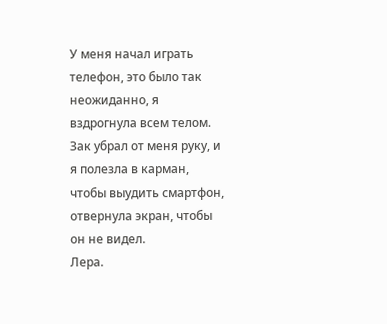У меня начал играть телефон, это было так неожиданно, я вздрогнула всем телом. Зак убрал от меня руку, и я полезла в карман, чтобы выудить смартфон, отвернула экран, чтобы он не видел.
Лера.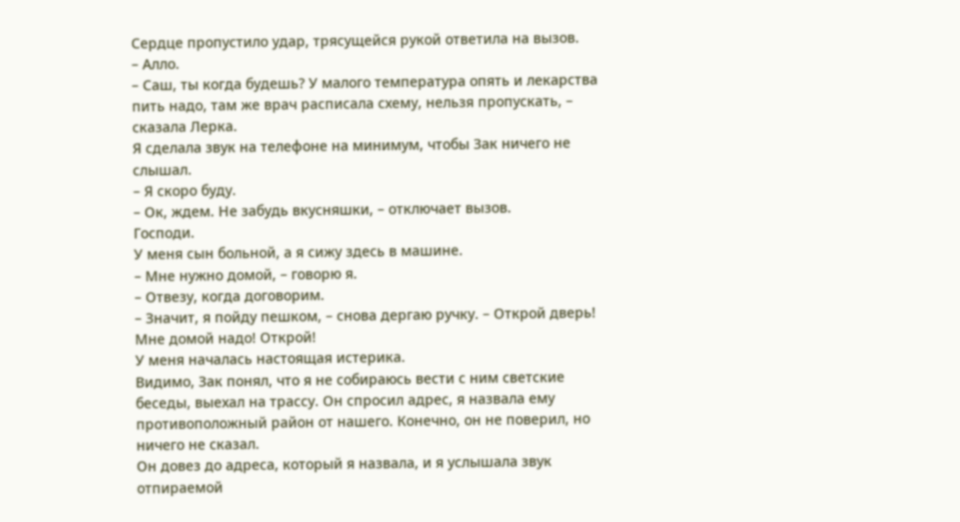Сердце пропустило удар, трясущейся рукой ответила на вызов.
– Алло.
– Саш, ты когда будешь? У малого температура опять и лекарства пить надо, там же врач расписала схему, нельзя пропускать, – сказала Лерка.
Я сделала звук на телефоне на минимум, чтобы Зак ничего не слышал.
– Я скоро буду.
– Ок, ждем. Не забудь вкусняшки, – отключает вызов.
Господи.
У меня сын больной, а я сижу здесь в машине.
– Мне нужно домой, – говорю я.
– Отвезу, когда договорим.
– Значит, я пойду пешком, – снова дергаю ручку. – Открой дверь! Мне домой надо! Открой!
У меня началась настоящая истерика.
Видимо, Зак понял, что я не собираюсь вести с ним светские беседы, выехал на трассу. Он спросил адрес, я назвала ему противоположный район от нашего. Конечно, он не поверил, но ничего не сказал.
Он довез до адреса, который я назвала, и я услышала звук отпираемой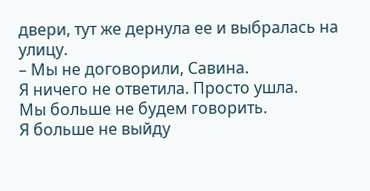двери, тут же дернула ее и выбралась на улицу.
– Мы не договорили, Савина.
Я ничего не ответила. Просто ушла.
Мы больше не будем говорить.
Я больше не выйду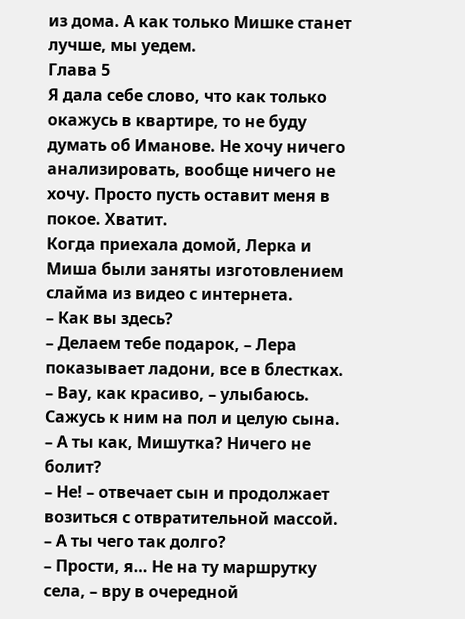из дома. А как только Мишке станет лучше, мы уедем.
Глава 5
Я дала себе слово, что как только окажусь в квартире, то не буду думать об Иманове. Не хочу ничего анализировать, вообще ничего не хочу. Просто пусть оставит меня в покое. Хватит.
Когда приехала домой, Лерка и Миша были заняты изготовлением слайма из видео с интернета.
– Как вы здесь?
– Делаем тебе подарок, – Лера показывает ладони, все в блестках.
– Вау, как красиво, – улыбаюсь.
Сажусь к ним на пол и целую сына.
– А ты как, Мишутка? Ничего не болит?
– Не! – отвечает сын и продолжает возиться с отвратительной массой.
– А ты чего так долго?
– Прости, я… Не на ту маршрутку села, – вру в очередной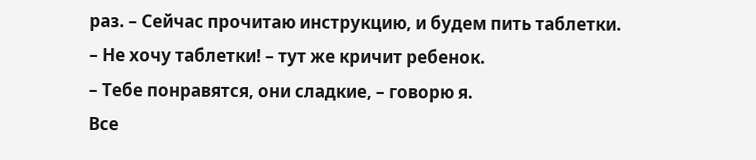раз. – Сейчас прочитаю инструкцию, и будем пить таблетки.
– Не хочу таблетки! – тут же кричит ребенок.
– Тебе понравятся, они сладкие, – говорю я.
Все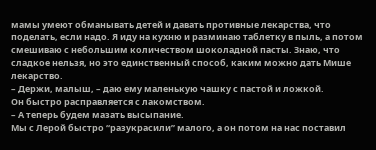мамы умеют обманывать детей и давать противные лекарства, что поделать, если надо. Я иду на кухню и разминаю таблетку в пыль, а потом смешиваю с небольшим количеством шоколадной пасты. Знаю, что сладкое нельзя, но это единственный способ, каким можно дать Мише лекарство.
– Держи, малыш, – даю ему маленькую чашку с пастой и ложкой.
Он быстро расправляется с лакомством.
– А теперь будем мазать высыпание.
Мы с Лерой быстро “разукрасили” малого, а он потом на нас поставил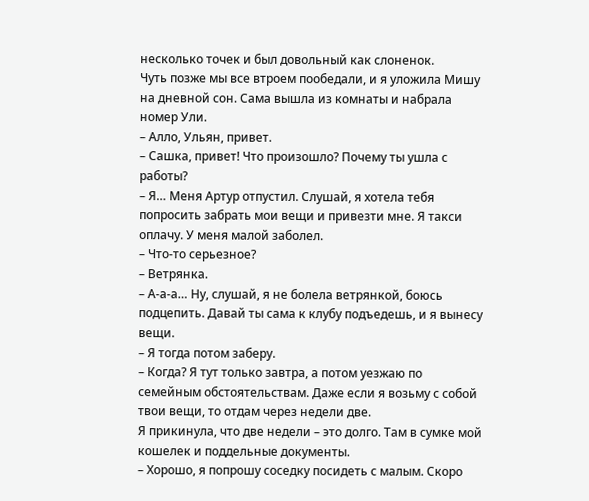несколько точек и был довольный как слоненок.
Чуть позже мы все втроем пообедали, и я уложила Мишу на дневной сон. Сама вышла из комнаты и набрала номер Ули.
– Алло, Ульян, привет.
– Сашка, привет! Что произошло? Почему ты ушла с работы?
– Я… Меня Артур отпустил. Слушай, я хотела тебя попросить забрать мои вещи и привезти мне. Я такси оплачу. У меня малой заболел.
– Что-то серьезное?
– Ветрянка.
– А-а-а… Ну, слушай, я не болела ветрянкой, боюсь подцепить. Давай ты сама к клубу подъедешь, и я вынесу вещи.
– Я тогда потом заберу.
– Когда? Я тут только завтра, а потом уезжаю по семейным обстоятельствам. Даже если я возьму с собой твои вещи, то отдам через недели две.
Я прикинула, что две недели – это долго. Там в сумке мой кошелек и поддельные документы.
– Хорошо, я попрошу соседку посидеть с малым. Скоро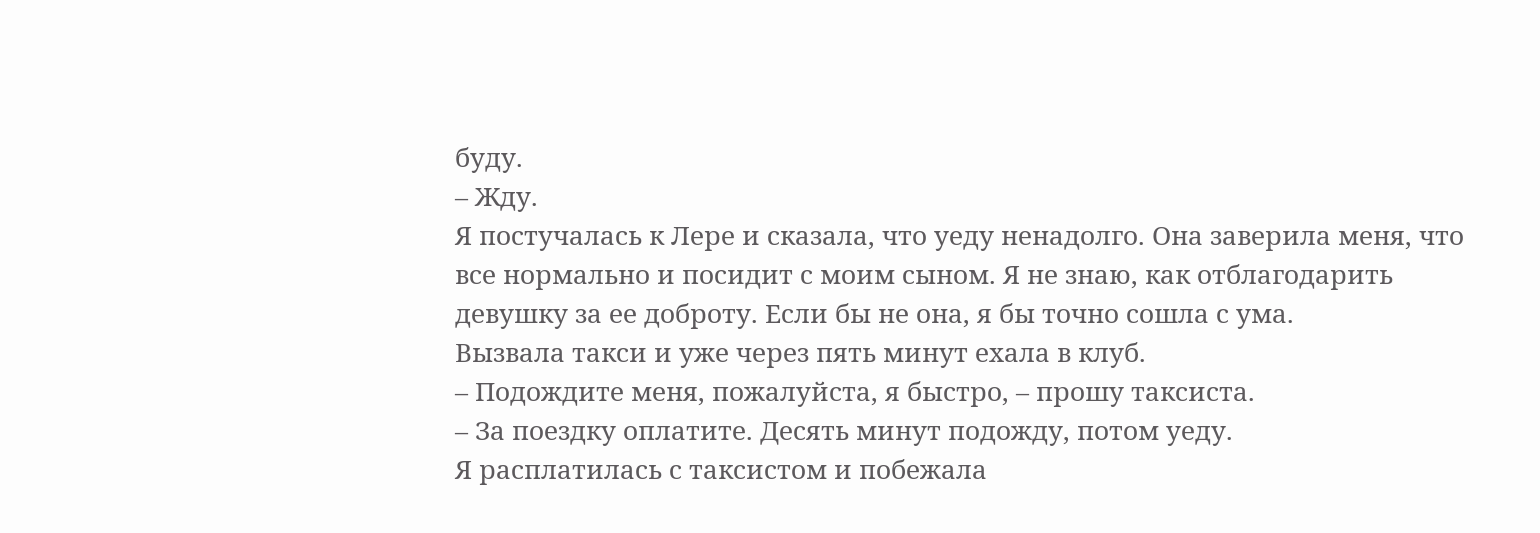буду.
– Жду.
Я постучалась к Лере и сказала, что уеду ненадолго. Она заверила меня, что все нормально и посидит с моим сыном. Я не знаю, как отблагодарить девушку за ее доброту. Если бы не она, я бы точно сошла с ума.
Вызвала такси и уже через пять минут ехала в клуб.
– Подождите меня, пожалуйста, я быстро, – прошу таксиста.
– За поездку оплатите. Десять минут подожду, потом уеду.
Я расплатилась с таксистом и побежала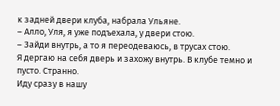к задней двери клуба, набрала Ульяне.
– Алло, Уля, я уже подъехала, у двери стою.
– Зайди внутрь, а то я переодеваюсь, в трусах стою.
Я дергаю на себя дверь и захожу внутрь. В клубе темно и пусто. Странно.
Иду сразу в нашу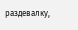раздевалку,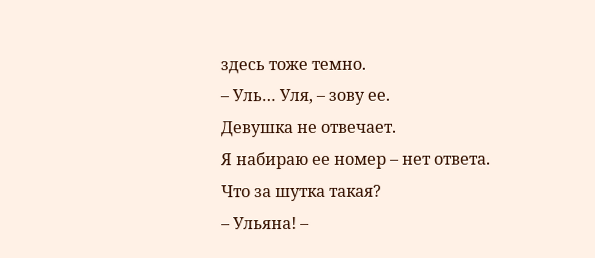здесь тоже темно.
– Уль… Уля, – зову ее.
Девушка не отвечает.
Я набираю ее номер – нет ответа.
Что за шутка такая?
– Ульяна! –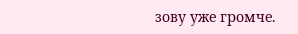зову уже громче.